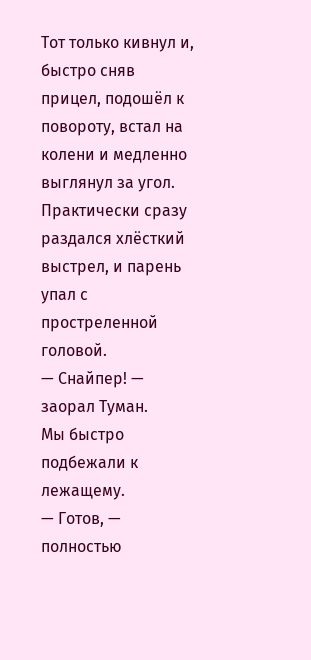Тот только кивнул и, быстро сняв прицел, подошёл к повороту, встал на колени и медленно выглянул за угол. Практически сразу раздался хлёсткий выстрел, и парень упал с простреленной головой.
— Снайпер! — заорал Туман.
Мы быстро подбежали к лежащему.
— Готов, — полностью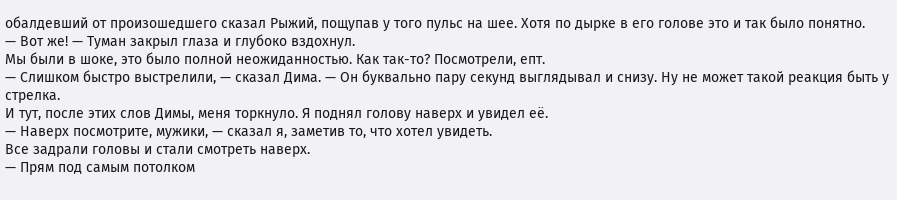обалдевший от произошедшего сказал Рыжий, пощупав у того пульс на шее. Хотя по дырке в его голове это и так было понятно.
— Вот же! — Туман закрыл глаза и глубоко вздохнул.
Мы были в шоке, это было полной неожиданностью. Как так-то? Посмотрели, епт.
— Слишком быстро выстрелили, — сказал Дима. — Он буквально пару секунд выглядывал и снизу. Ну не может такой реакция быть у стрелка.
И тут, после этих слов Димы, меня торкнуло. Я поднял голову наверх и увидел её.
— Наверх посмотрите, мужики, — сказал я, заметив то, что хотел увидеть.
Все задрали головы и стали смотреть наверх.
— Прям под самым потолком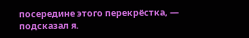посередине этого перекрёстка, — подсказал я.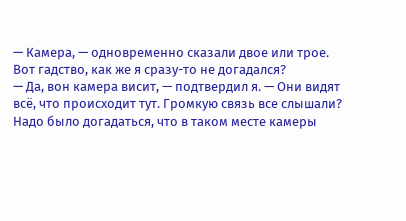— Камера, — одновременно сказали двое или трое.
Вот гадство, как же я сразу-то не догадался?
— Да, вон камера висит, — подтвердил я. — Они видят всё, что происходит тут. Громкую связь все слышали? Надо было догадаться, что в таком месте камеры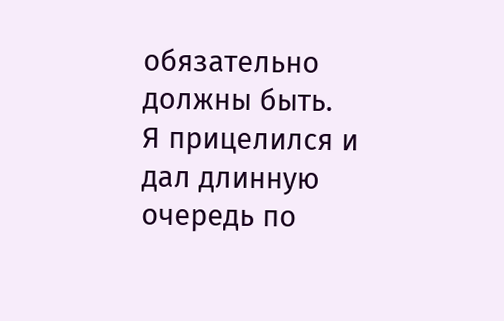обязательно должны быть.
Я прицелился и дал длинную очередь по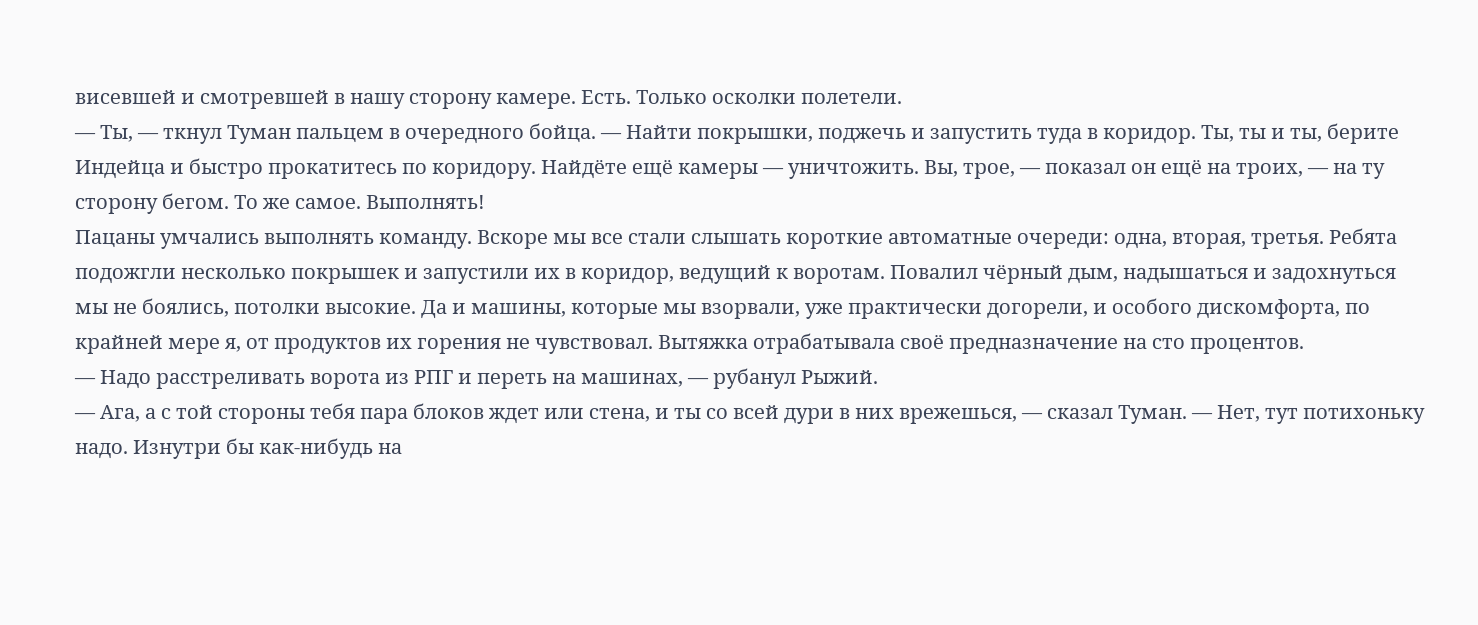висевшей и смотревшей в нашу сторону камере. Есть. Только осколки полетели.
— Ты, — ткнул Туман пальцем в очередного бойца. — Найти покрышки, поджечь и запустить туда в коридор. Ты, ты и ты, берите Индейца и быстро прокатитесь по коридору. Найдёте ещё камеры — уничтожить. Вы, трое, — показал он ещё на троих, — на ту сторону бегом. То же самое. Выполнять!
Пацаны умчались выполнять команду. Вскоре мы все стали слышать короткие автоматные очереди: одна, вторая, третья. Ребята подожгли несколько покрышек и запустили их в коридор, ведущий к воротам. Повалил чёрный дым, надышаться и задохнуться мы не боялись, потолки высокие. Да и машины, которые мы взорвали, уже практически догорели, и особого дискомфорта, по крайней мере я, от продуктов их горения не чувствовал. Вытяжка отрабатывала своё предназначение на сто процентов.
— Надо расстреливать ворота из РПГ и переть на машинах, — рубанул Рыжий.
— Ага, а с той стороны тебя пара блоков ждет или стена, и ты со всей дури в них врежешься, — сказал Туман. — Нет, тут потихоньку надо. Изнутри бы как-нибудь на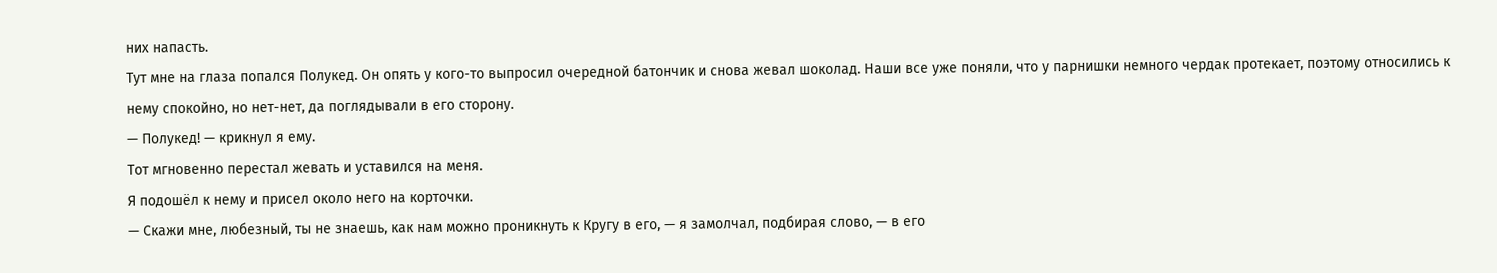них напасть.
Тут мне на глаза попался Полукед. Он опять у кого-то выпросил очередной батончик и снова жевал шоколад. Наши все уже поняли, что у парнишки немного чердак протекает, поэтому относились к нему спокойно, но нет-нет, да поглядывали в его сторону.
— Полукед! — крикнул я ему.
Тот мгновенно перестал жевать и уставился на меня.
Я подошёл к нему и присел около него на корточки.
— Скажи мне, любезный, ты не знаешь, как нам можно проникнуть к Кругу в его, — я замолчал, подбирая слово, — в его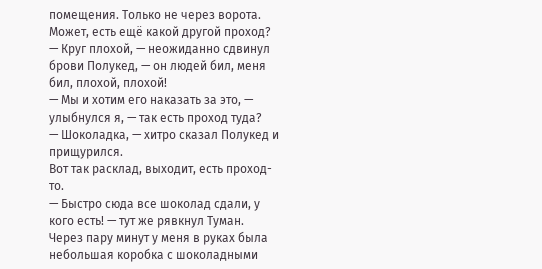помещения. Только не через ворота. Может, есть ещё какой другой проход?
— Круг плохой, — неожиданно сдвинул брови Полукед, — он людей бил, меня бил, плохой, плохой!
— Мы и хотим его наказать за это, — улыбнулся я, — так есть проход туда?
— Шоколадка, — хитро сказал Полукед и прищурился.
Вот так расклад, выходит, есть проход-то.
— Быстро сюда все шоколад сдали, у кого есть! — тут же рявкнул Туман.
Через пару минут у меня в руках была небольшая коробка с шоколадными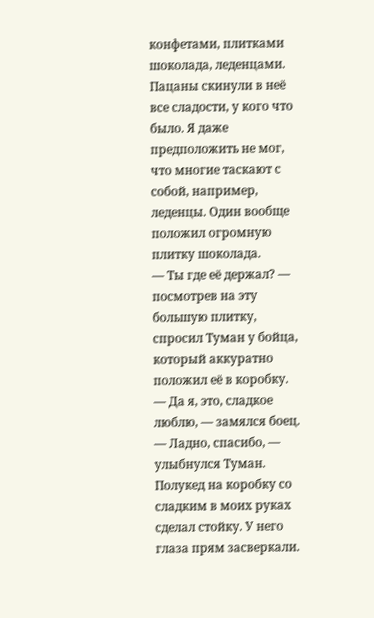конфетами, плитками шоколада, леденцами. Пацаны скинули в неё все сладости, у кого что было. Я даже предположить не мог, что многие таскают с собой, например, леденцы. Один вообще положил огромную плитку шоколада.
— Ты где её держал? — посмотрев на эту большую плитку, спросил Туман у бойца, который аккуратно положил её в коробку.
— Да я, это, сладкое люблю, — замялся боец.
— Ладно, спасибо, — улыбнулся Туман.
Полукед на коробку со сладким в моих руках сделал стойку. У него глаза прям засверкали.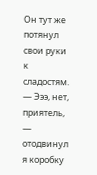Он тут же потянул свои руки к сладостям.
— Эээ, нет, приятель, — отодвинул я коробку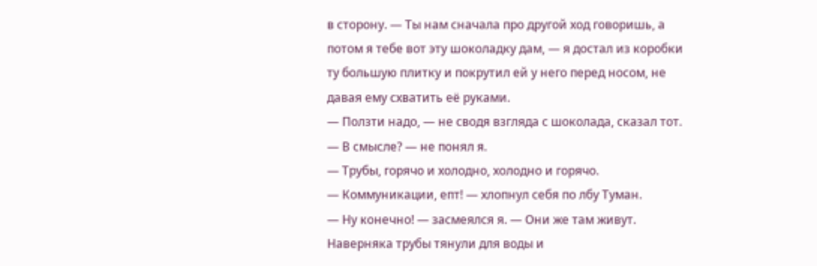в сторону. — Ты нам сначала про другой ход говоришь, а потом я тебе вот эту шоколадку дам, — я достал из коробки ту большую плитку и покрутил ей у него перед носом, не давая ему схватить её руками.
— Ползти надо, — не сводя взгляда с шоколада, сказал тот.
— В смысле? — не понял я.
— Трубы, горячо и холодно, холодно и горячо.
— Коммуникации, епт! — хлопнул себя по лбу Туман.
— Ну конечно! — засмеялся я. — Они же там живут. Наверняка трубы тянули для воды и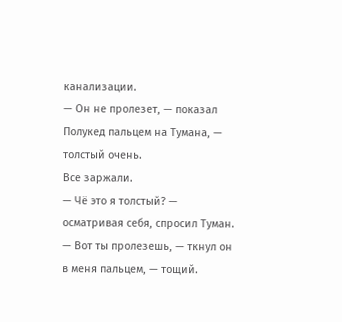канализации.
— Он не пролезет, — показал Полукед пальцем на Тумана, — толстый очень.
Все заржали.
— Чё это я толстый? — осматривая себя, спросил Туман.
— Вот ты пролезешь, — ткнул он в меня пальцем, — тощий.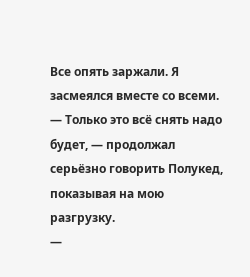Все опять заржали. Я засмеялся вместе со всеми.
— Только это всё снять надо будет, — продолжал серьёзно говорить Полукед, показывая на мою разгрузку.
—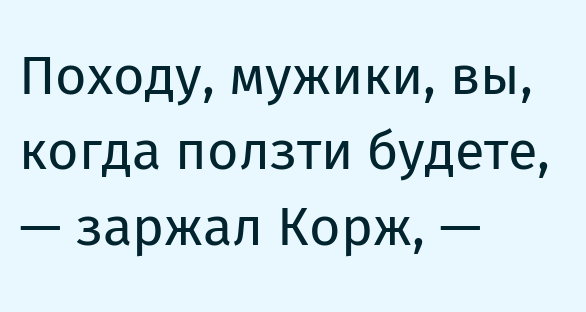Походу, мужики, вы, когда ползти будете, — заржал Корж, —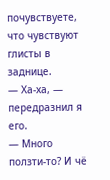почувствуете, что чувствуют глисты в заднице.
— Ха-ха, — передразнил я его.
— Много ползти-то? И чё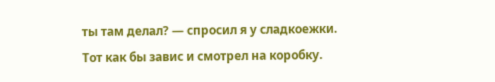ты там делал? — спросил я у сладкоежки.
Тот как бы завис и смотрел на коробку.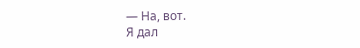— На, вот.
Я дал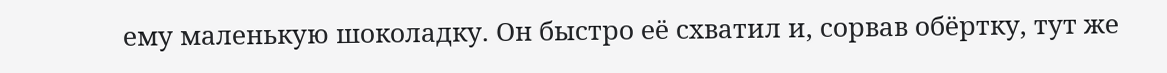ему маленькую шоколадку. Он быстро её схватил и, сорвав обёртку, тут же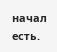начал есть.